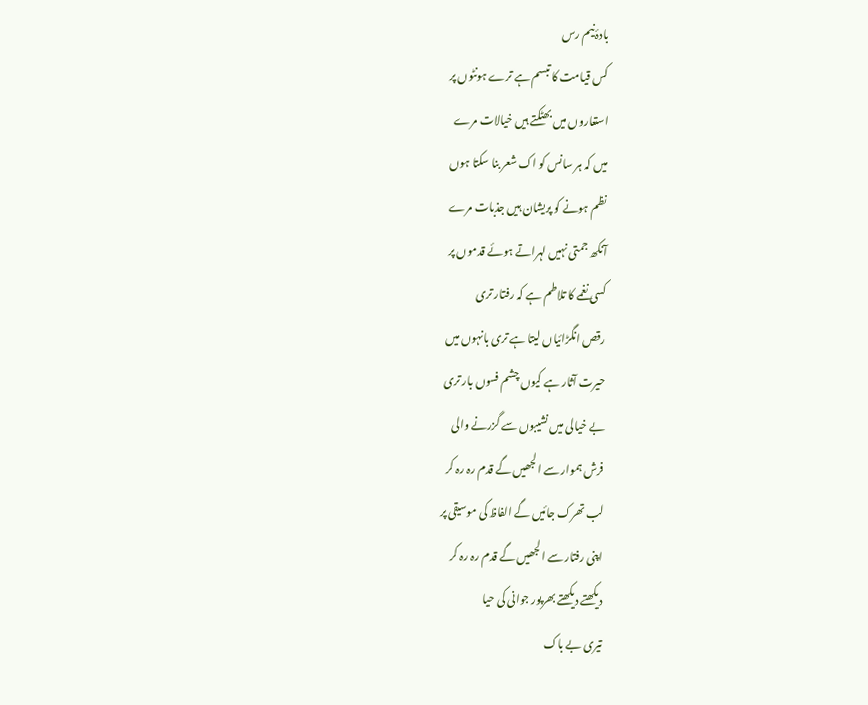بادۂ نیم رس
کس قیامت کا تبسم ہے ترے ہونٹوں پر
استعاروں میں بھٹکتے ہیں خیالات مرے
میں کہ ہر سانس کو اک شعر بنا سکتا ہوں
نظم ہونے کو پریشان ہیں جذبات مرے
آنکھ جمتی نہیں لہراتے ہوئے قدموں پر
کسی نغمے کا تلاطم ہے کہ رفتار تری
رقص انگڑائیاں لیتا ہے تری بانہوں میں
حیرت آثار ہے کیوں چشم فسوں بار تری
بے خیالی میں نشیبوں سے گزرنے والی
فرش ہموار سے الجھیں گے قدم رہ رہ کر
لب تھرک جائیں گے الفاظ کی موسیقی پر
اپنی رفتار سے الجھیں گے قدم رہ رہ کر
دیکھتے دیکھتے بھرپور جوانی کی حیا
تیری بے باک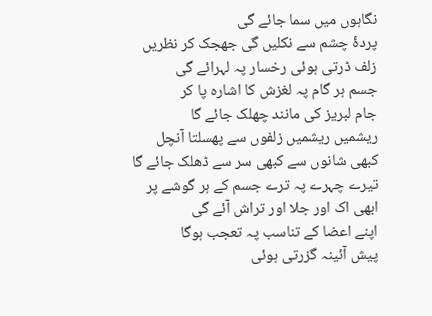نگاہوں میں سما جائے گی
پردۂ چشم سے نکلیں گی جھجک کر نظریں
زلف ڈرتی ہوئی رخسار پہ لہرائے گی
جسم ہر گام پہ لغزش کا اشارہ پا کر
جام لبریز کی مانند چھلک جائے گا
ریشمیں ریشمیں زلفوں سے پھسلتا آنچل
کبھی شانوں سے کبھی سر سے ڈھلک جائے گا
تیرے چہرے پہ ترے جسم کے ہر گوشے پر
ابھی اک اور جلا اور تراش آئے گی
اپنے اعضا کے تناسب پہ تعجب ہوگا
پیش آئینہ گزرتی ہوئی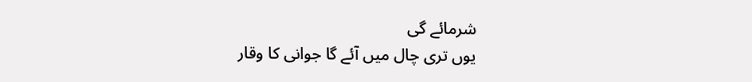شرمائے گی
یوں تری چال میں آئے گا جوانی کا وقار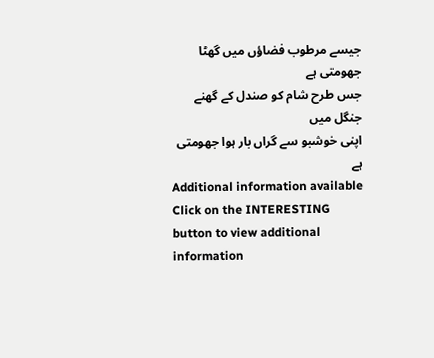جیسے مرطوب فضاؤں میں گھٹا جھومتی ہے
جس طرح شام کو صندل کے گھنے جنگل میں
اپنی خوشبو سے گراں بار ہوا جھومتی ہے
Additional information available
Click on the INTERESTING button to view additional information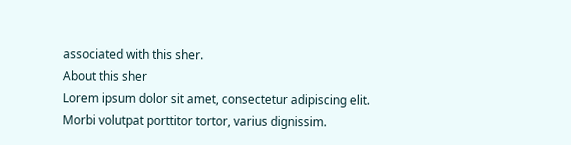associated with this sher.
About this sher
Lorem ipsum dolor sit amet, consectetur adipiscing elit. Morbi volutpat porttitor tortor, varius dignissim.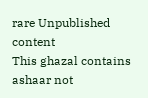rare Unpublished content
This ghazal contains ashaar not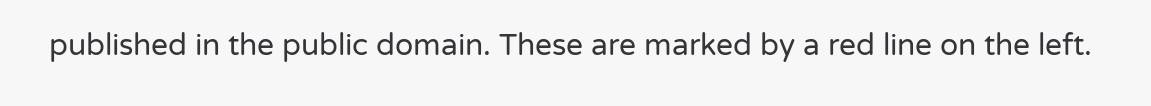published in the public domain. These are marked by a red line on the left.